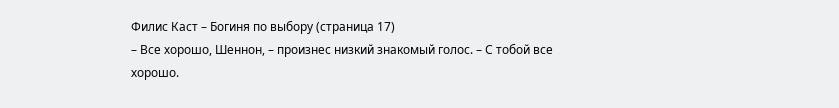Филис Каст – Богиня по выбору (страница 17)
– Все хорошо, Шеннон, – произнес низкий знакомый голос. – С тобой все хорошо.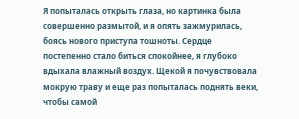Я попыталась открыть глаза, но картинка была совершенно размытой, и я опять зажмурилась, боясь нового приступа тошноты. Сердце постепенно стало биться спокойнее, я глубоко вдыхала влажный воздух. Щекой я почувствовала мокрую траву и еще раз попыталась поднять веки, чтобы самой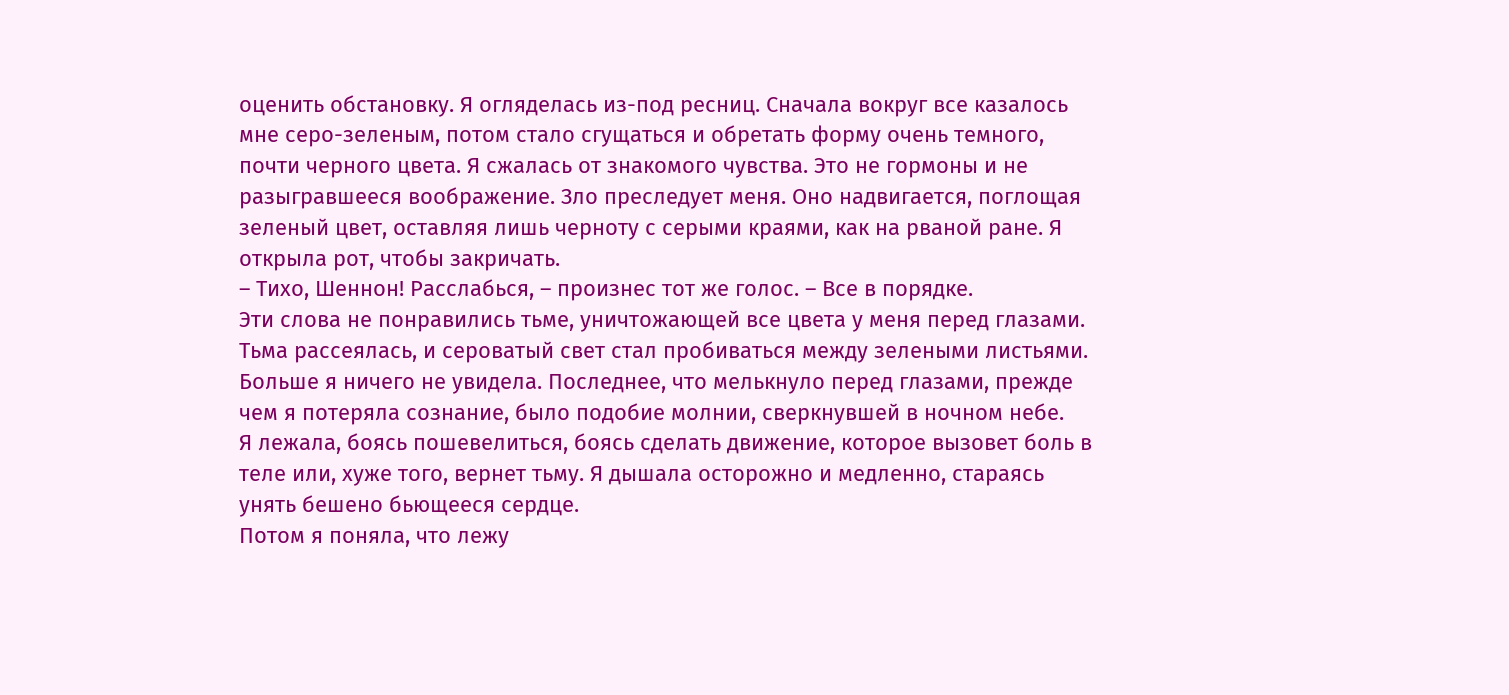оценить обстановку. Я огляделась из-под ресниц. Сначала вокруг все казалось мне серо-зеленым, потом стало сгущаться и обретать форму очень темного, почти черного цвета. Я сжалась от знакомого чувства. Это не гормоны и не разыгравшееся воображение. Зло преследует меня. Оно надвигается, поглощая зеленый цвет, оставляя лишь черноту с серыми краями, как на рваной ране. Я открыла рот, чтобы закричать.
– Тихо, Шеннон! Расслабься, – произнес тот же голос. – Все в порядке.
Эти слова не понравились тьме, уничтожающей все цвета у меня перед глазами. Тьма рассеялась, и сероватый свет стал пробиваться между зелеными листьями. Больше я ничего не увидела. Последнее, что мелькнуло перед глазами, прежде чем я потеряла сознание, было подобие молнии, сверкнувшей в ночном небе.
Я лежала, боясь пошевелиться, боясь сделать движение, которое вызовет боль в теле или, хуже того, вернет тьму. Я дышала осторожно и медленно, стараясь унять бешено бьющееся сердце.
Потом я поняла, что лежу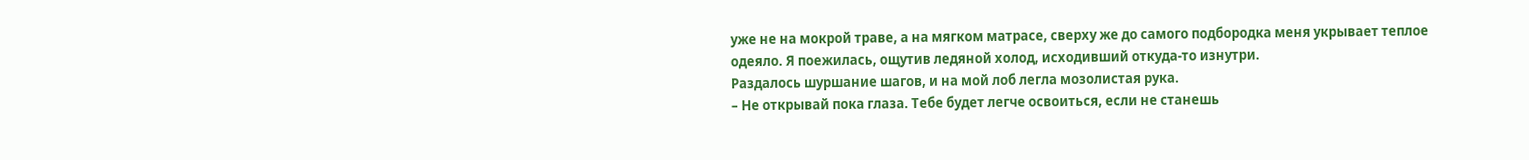уже не на мокрой траве, а на мягком матрасе, сверху же до самого подбородка меня укрывает теплое одеяло. Я поежилась, ощутив ледяной холод, исходивший откуда-то изнутри.
Раздалось шуршание шагов, и на мой лоб легла мозолистая рука.
– Не открывай пока глаза. Тебе будет легче освоиться, если не станешь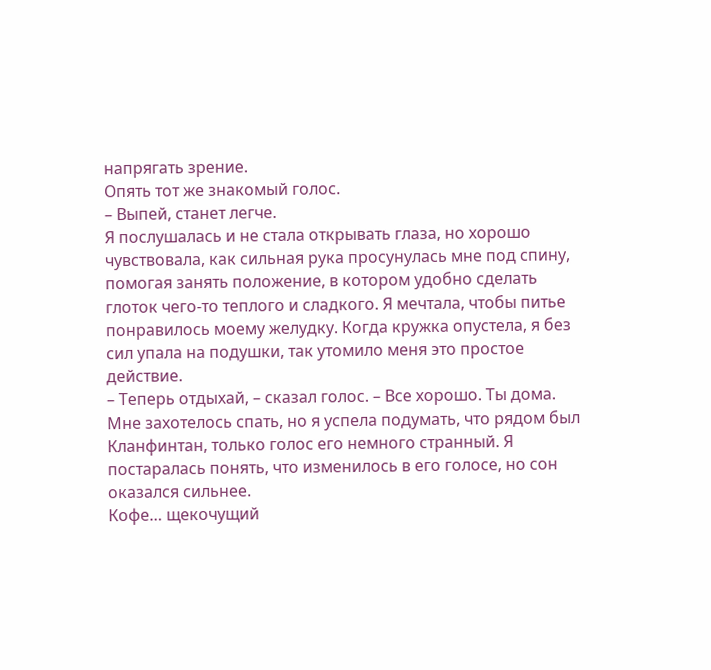напрягать зрение.
Опять тот же знакомый голос.
– Выпей, станет легче.
Я послушалась и не стала открывать глаза, но хорошо чувствовала, как сильная рука просунулась мне под спину, помогая занять положение, в котором удобно сделать глоток чего-то теплого и сладкого. Я мечтала, чтобы питье понравилось моему желудку. Когда кружка опустела, я без сил упала на подушки, так утомило меня это простое действие.
– Теперь отдыхай, – сказал голос. – Все хорошо. Ты дома.
Мне захотелось спать, но я успела подумать, что рядом был Кланфинтан, только голос его немного странный. Я постаралась понять, что изменилось в его голосе, но сон оказался сильнее.
Кофе… щекочущий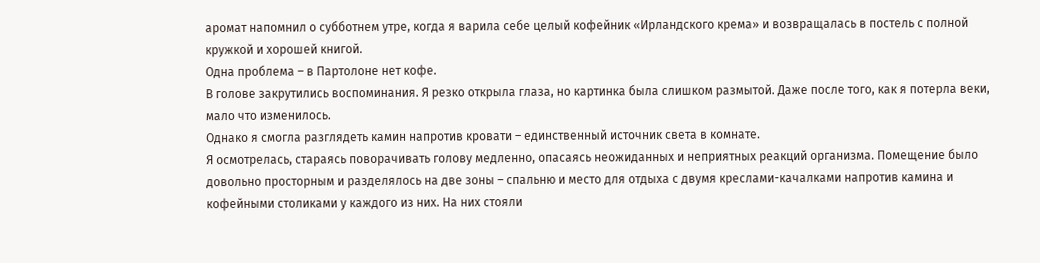аромат напомнил о субботнем утре, когда я варила себе целый кофейник «Ирландского крема» и возвращалась в постель с полной кружкой и хорошей книгой.
Одна проблема – в Партолоне нет кофе.
В голове закрутились воспоминания. Я резко открыла глаза, но картинка была слишком размытой. Даже после того, как я потерла веки, мало что изменилось.
Однако я смогла разглядеть камин напротив кровати – единственный источник света в комнате.
Я осмотрелась, стараясь поворачивать голову медленно, опасаясь неожиданных и неприятных реакций организма. Помещение было довольно просторным и разделялось на две зоны – спальню и место для отдыха с двумя креслами-качалками напротив камина и кофейными столиками у каждого из них. На них стояли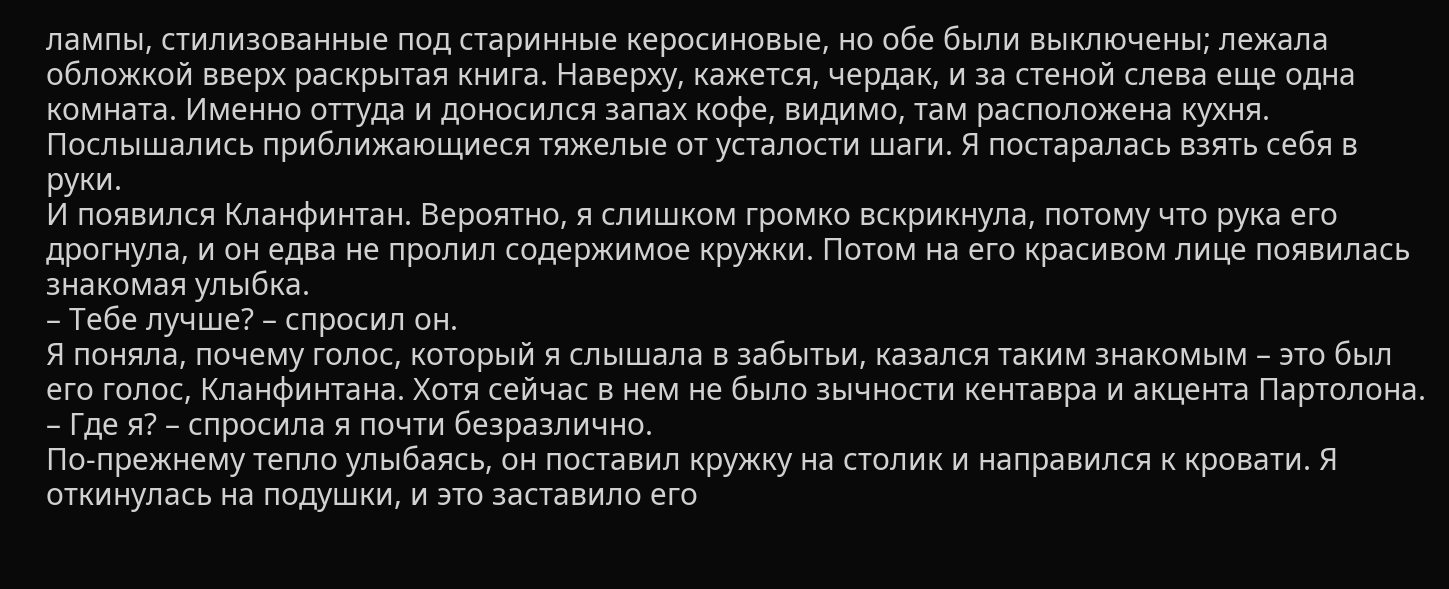лампы, стилизованные под старинные керосиновые, но обе были выключены; лежала обложкой вверх раскрытая книга. Наверху, кажется, чердак, и за стеной слева еще одна комната. Именно оттуда и доносился запах кофе, видимо, там расположена кухня. Послышались приближающиеся тяжелые от усталости шаги. Я постаралась взять себя в руки.
И появился Кланфинтан. Вероятно, я слишком громко вскрикнула, потому что рука его дрогнула, и он едва не пролил содержимое кружки. Потом на его красивом лице появилась знакомая улыбка.
– Тебе лучше? – спросил он.
Я поняла, почему голос, который я слышала в забытьи, казался таким знакомым – это был его голос, Кланфинтана. Хотя сейчас в нем не было зычности кентавра и акцента Партолона.
– Где я? – спросила я почти безразлично.
По-прежнему тепло улыбаясь, он поставил кружку на столик и направился к кровати. Я откинулась на подушки, и это заставило его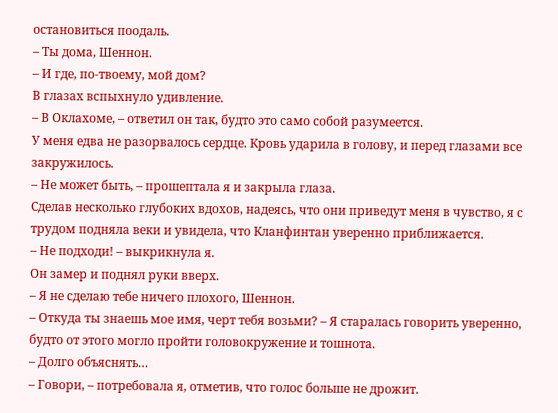остановиться поодаль.
– Ты дома, Шеннон.
– И где, по-твоему, мой дом?
В глазах вспыхнуло удивление.
– В Оклахоме, – ответил он так, будто это само собой разумеется.
У меня едва не разорвалось сердце. Кровь ударила в голову, и перед глазами все закружилось.
– Не может быть, – прошептала я и закрыла глаза.
Сделав несколько глубоких вдохов, надеясь, что они приведут меня в чувство, я с трудом подняла веки и увидела, что Кланфинтан уверенно приближается.
– Не подходи! – выкрикнула я.
Он замер и поднял руки вверх.
– Я не сделаю тебе ничего плохого, Шеннон.
– Откуда ты знаешь мое имя, черт тебя возьми? – Я старалась говорить уверенно, будто от этого могло пройти головокружение и тошнота.
– Долго объяснять…
– Говори, – потребовала я, отметив, что голос больше не дрожит.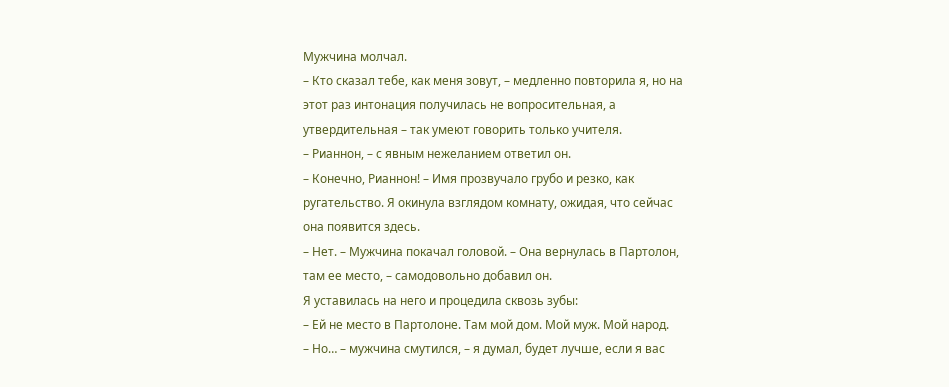Мужчина молчал.
– Кто сказал тебе, как меня зовут, – медленно повторила я, но на этот раз интонация получилась не вопросительная, а утвердительная – так умеют говорить только учителя.
– Рианнон, – с явным нежеланием ответил он.
– Конечно, Рианнон! – Имя прозвучало грубо и резко, как ругательство. Я окинула взглядом комнату, ожидая, что сейчас она появится здесь.
– Нет. – Мужчина покачал головой. – Она вернулась в Партолон, там ее место, – самодовольно добавил он.
Я уставилась на него и процедила сквозь зубы:
– Ей не место в Партолоне. Там мой дом. Мой муж. Мой народ.
– Но… – мужчина смутился, – я думал, будет лучше, если я вас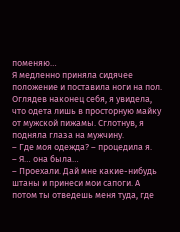поменяю…
Я медленно приняла сидячее положение и поставила ноги на пол. Оглядев наконец себя, я увидела, что одета лишь в просторную майку от мужской пижамы. Сглотнув, я подняла глаза на мужчину.
– Где моя одежда? – процедила я.
– Я… она была…
– Проехали. Дай мне какие-нибудь штаны и принеси мои сапоги. А потом ты отведешь меня туда, где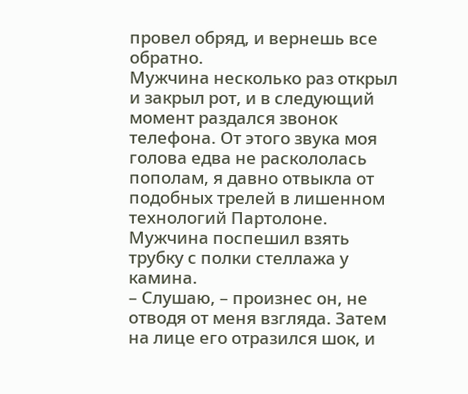провел обряд, и вернешь все обратно.
Мужчина несколько раз открыл и закрыл рот, и в следующий момент раздался звонок телефона. От этого звука моя голова едва не раскололась пополам, я давно отвыкла от подобных трелей в лишенном технологий Партолоне. Мужчина поспешил взять трубку с полки стеллажа у камина.
– Слушаю, – произнес он, не отводя от меня взгляда. Затем на лице его отразился шок, и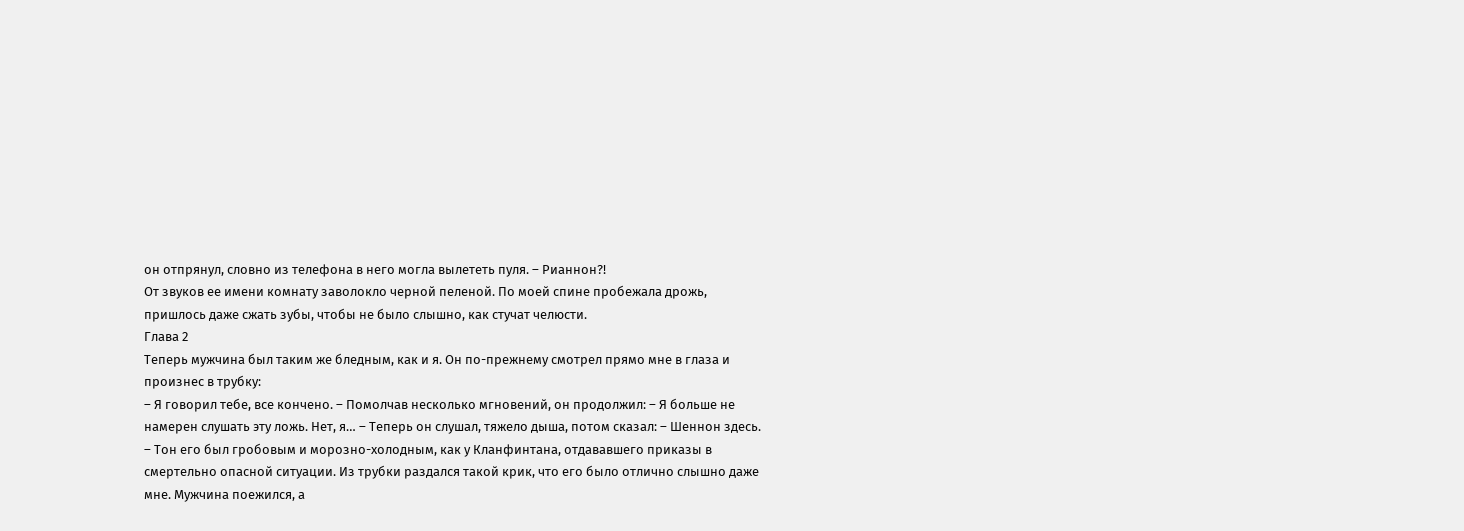он отпрянул, словно из телефона в него могла вылететь пуля. – Рианнон?!
От звуков ее имени комнату заволокло черной пеленой. По моей спине пробежала дрожь, пришлось даже сжать зубы, чтобы не было слышно, как стучат челюсти.
Глава 2
Теперь мужчина был таким же бледным, как и я. Он по-прежнему смотрел прямо мне в глаза и произнес в трубку:
– Я говорил тебе, все кончено. – Помолчав несколько мгновений, он продолжил: – Я больше не намерен слушать эту ложь. Нет, я… – Теперь он слушал, тяжело дыша, потом сказал: – Шеннон здесь. – Тон его был гробовым и морозно-холодным, как у Кланфинтана, отдававшего приказы в смертельно опасной ситуации. Из трубки раздался такой крик, что его было отлично слышно даже мне. Мужчина поежился, а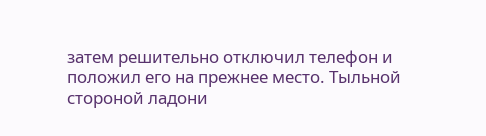затем решительно отключил телефон и положил его на прежнее место. Тыльной стороной ладони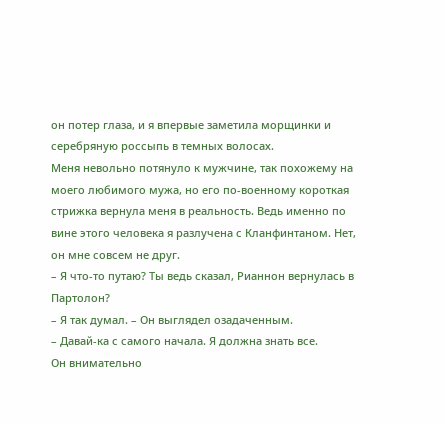он потер глаза, и я впервые заметила морщинки и серебряную россыпь в темных волосах.
Меня невольно потянуло к мужчине, так похожему на моего любимого мужа, но его по-военному короткая стрижка вернула меня в реальность. Ведь именно по вине этого человека я разлучена с Кланфинтаном. Нет, он мне совсем не друг.
– Я что-то путаю? Ты ведь сказал, Рианнон вернулась в Партолон?
– Я так думал. – Он выглядел озадаченным.
– Давай-ка с самого начала. Я должна знать все.
Он внимательно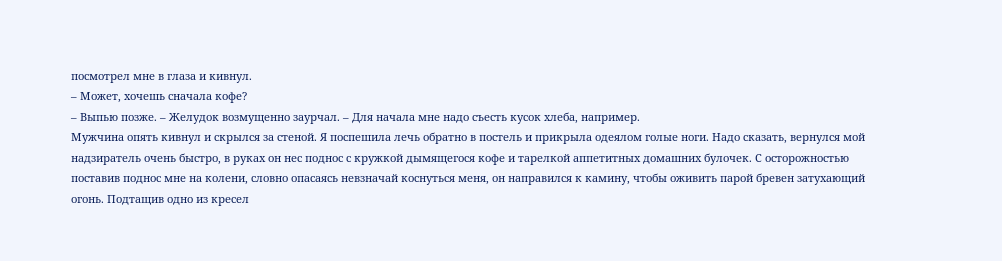посмотрел мне в глаза и кивнул.
– Может, хочешь сначала кофе?
– Выпью позже. – Желудок возмущенно заурчал. – Для начала мне надо съесть кусок хлеба, например.
Мужчина опять кивнул и скрылся за стеной. Я поспешила лечь обратно в постель и прикрыла одеялом голые ноги. Надо сказать, вернулся мой надзиратель очень быстро, в руках он нес поднос с кружкой дымящегося кофе и тарелкой аппетитных домашних булочек. С осторожностью поставив поднос мне на колени, словно опасаясь невзначай коснуться меня, он направился к камину, чтобы оживить парой бревен затухающий огонь. Подтащив одно из кресел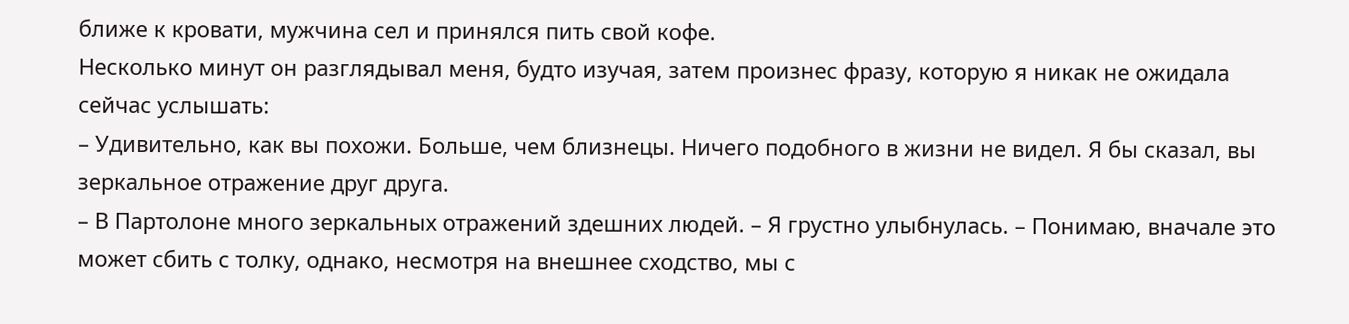ближе к кровати, мужчина сел и принялся пить свой кофе.
Несколько минут он разглядывал меня, будто изучая, затем произнес фразу, которую я никак не ожидала сейчас услышать:
– Удивительно, как вы похожи. Больше, чем близнецы. Ничего подобного в жизни не видел. Я бы сказал, вы зеркальное отражение друг друга.
– В Партолоне много зеркальных отражений здешних людей. – Я грустно улыбнулась. – Понимаю, вначале это может сбить с толку, однако, несмотря на внешнее сходство, мы с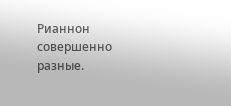Рианнон совершенно разные.